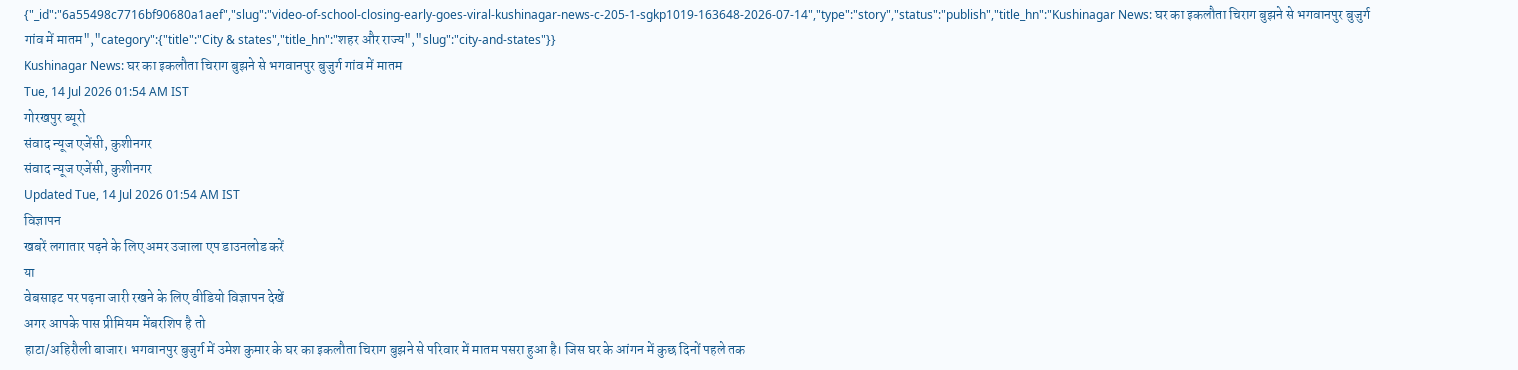{"_id":"6a55498c7716bf90680a1aef","slug":"video-of-school-closing-early-goes-viral-kushinagar-news-c-205-1-sgkp1019-163648-2026-07-14","type":"story","status":"publish","title_hn":"Kushinagar News: घर का इकलौता चिराग बुझने से भगवानपुर बुजुर्ग गांव में मातम","category":{"title":"City & states","title_hn":"शहर और राज्य","slug":"city-and-states"}}
Kushinagar News: घर का इकलौता चिराग बुझने से भगवानपुर बुजुर्ग गांव में मातम
Tue, 14 Jul 2026 01:54 AM IST
गोरखपुर ब्यूरो
संवाद न्यूज एजेंसी, कुशीनगर
संवाद न्यूज एजेंसी, कुशीनगर
Updated Tue, 14 Jul 2026 01:54 AM IST
विज्ञापन
खबरें लगातार पढ़ने के लिए अमर उजाला एप डाउनलोड करें
या
वेबसाइट पर पढ़ना जारी रखने के लिए वीडियो विज्ञापन देखें
अगर आपके पास प्रीमियम मेंबरशिप है तो
हाटा/अहिरौली बाजार। भगवानपुर बुजुर्ग में उमेश कुमार के घर का इकलौता चिराग बुझने से परिवार में मातम पसरा हुआ है। जिस घर के आंगन में कुछ दिनों पहले तक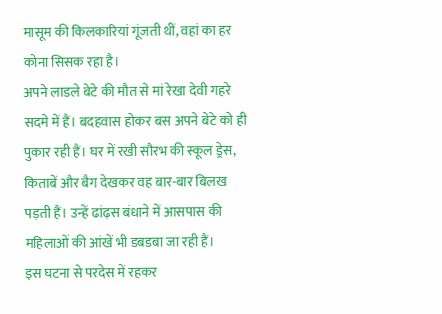मासूम की किलकारियां गूंजती थीं, वहां का हर कोना सिसक रहा है।
अपने लाडले बेटे की मौत से मां रेखा देवी गहरे सदमे में हैं। बदहवास होकर बस अपने बेटे को ही पुकार रही हैं। घर में रखी सौरभ की स्कूल ड्रेस, किताबें और बैग देखकर वह बार-बार बिलख पड़ती हैं। उन्हें ढांढ़स बंधाने में आसपास की महिलाओं की आंखें भी डबडबा जा रही हैं।
इस घटना से परदेस में रहकर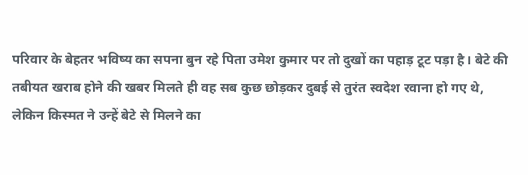परिवार के बेहतर भविष्य का सपना बुन रहे पिता उमेश कुमार पर तो दुखों का पहाड़ टूट पड़ा है। बेटे की तबीयत खराब होने की खबर मिलते ही वह सब कुछ छोड़कर दुबई से तुरंत स्वदेश रवाना हो गए थे, लेकिन किस्मत ने उन्हें बेटे से मिलने का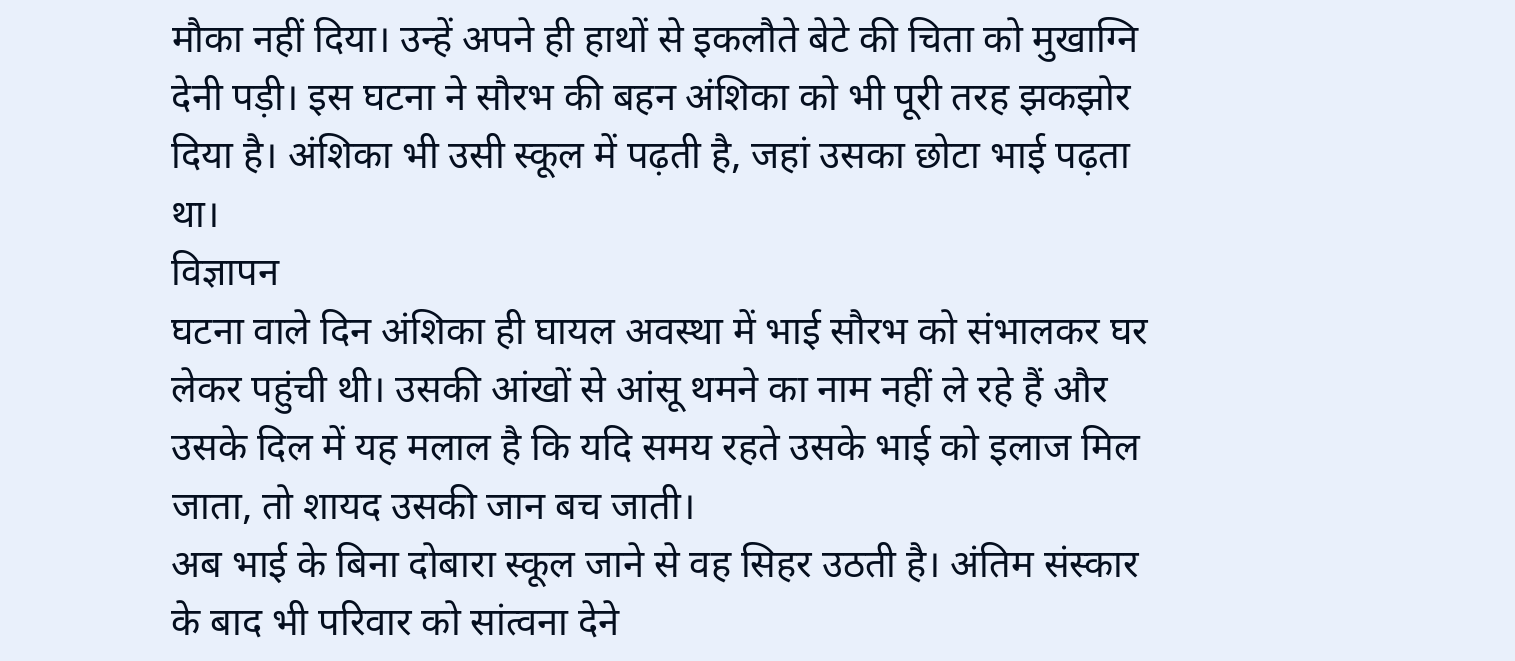मौका नहीं दिया। उन्हें अपने ही हाथों से इकलौते बेटे की चिता को मुखाग्नि देनी पड़ी। इस घटना ने सौरभ की बहन अंशिका को भी पूरी तरह झकझोर दिया है। अंशिका भी उसी स्कूल में पढ़ती है, जहां उसका छोटा भाई पढ़ता था।
विज्ञापन
घटना वाले दिन अंशिका ही घायल अवस्था में भाई सौरभ को संभालकर घर लेकर पहुंची थी। उसकी आंखों से आंसू थमने का नाम नहीं ले रहे हैं और उसके दिल में यह मलाल है कि यदि समय रहते उसके भाई को इलाज मिल जाता, तो शायद उसकी जान बच जाती।
अब भाई के बिना दोबारा स्कूल जाने से वह सिहर उठती है। अंतिम संस्कार के बाद भी परिवार को सांत्वना देने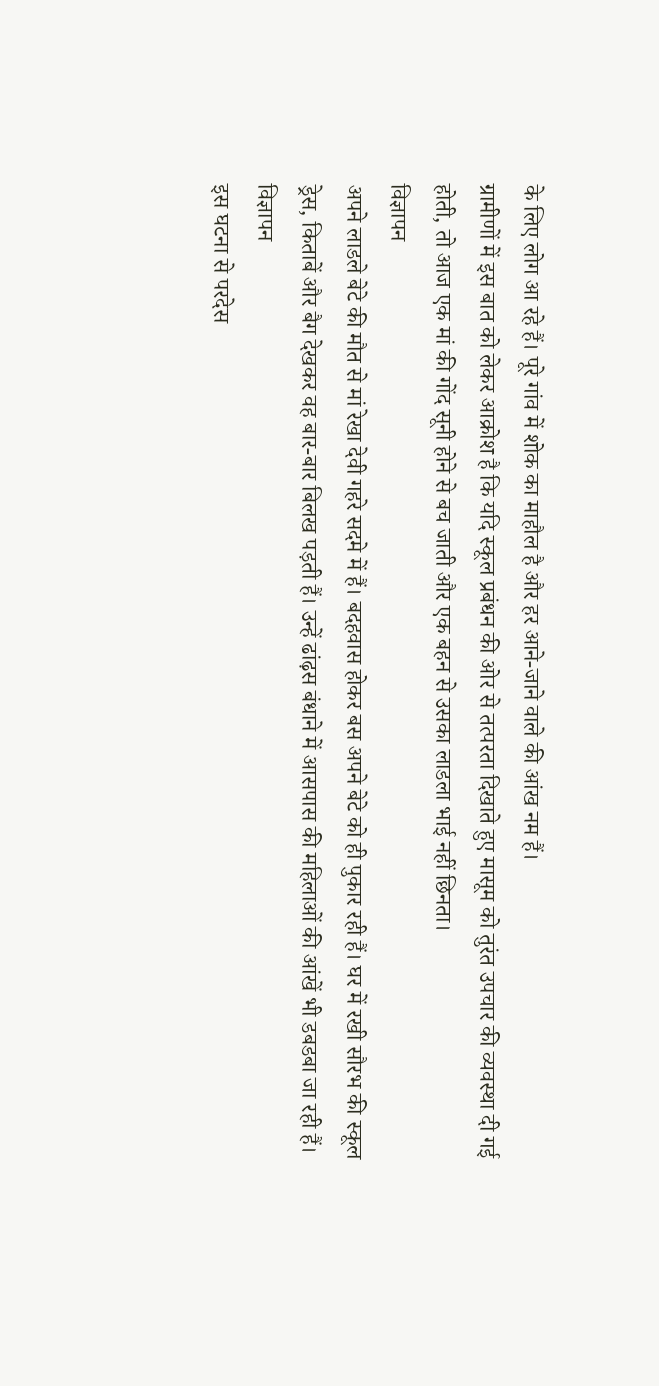के लिए लोग आ रहे हैं। पूरे गांव में शोक का माहौल है और हर आने-जाने वाले की आंख नम हैं।
ग्रामीणों में इस बात को लेकर आक्रोश है कि यदि स्कूल प्रबंधन की ओर से तत्परता दिखाते हुए मासूम को तुरंत उपचार की व्यवस्था दी गई होती, तो आज एक मां की गोंद सूनी होने से बच जाती और एक बहन से उसका लाडला भाई नहीं छिनता।
विज्ञापन
अपने लाडले बेटे की मौत से मां रेखा देवी गहरे सदमे में हैं। बदहवास होकर बस अपने बेटे को ही पुकार रही हैं। घर में रखी सौरभ की स्कूल ड्रेस, किताबें और बैग देखकर वह बार-बार बिलख पड़ती हैं। उन्हें ढांढ़स बंधाने में आसपास की महिलाओं की आंखें भी डबडबा जा रही हैं।
विज्ञापन
इस घटना से परदेस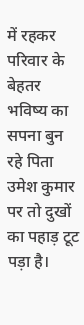में रहकर परिवार के बेहतर भविष्य का सपना बुन रहे पिता उमेश कुमार पर तो दुखों का पहाड़ टूट पड़ा है।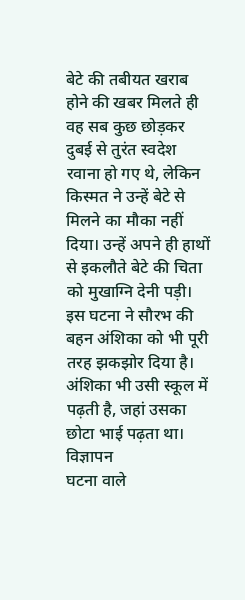बेटे की तबीयत खराब होने की खबर मिलते ही वह सब कुछ छोड़कर दुबई से तुरंत स्वदेश रवाना हो गए थे, लेकिन किस्मत ने उन्हें बेटे से मिलने का मौका नहीं दिया। उन्हें अपने ही हाथों से इकलौते बेटे की चिता को मुखाग्नि देनी पड़ी। इस घटना ने सौरभ की बहन अंशिका को भी पूरी तरह झकझोर दिया है। अंशिका भी उसी स्कूल में पढ़ती है, जहां उसका छोटा भाई पढ़ता था।
विज्ञापन
घटना वाले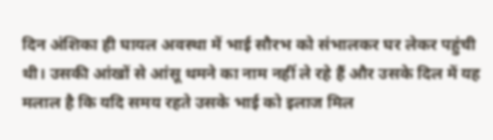दिन अंशिका ही घायल अवस्था में भाई सौरभ को संभालकर घर लेकर पहुंची थी। उसकी आंखों से आंसू थमने का नाम नहीं ले रहे हैं और उसके दिल में यह मलाल है कि यदि समय रहते उसके भाई को इलाज मिल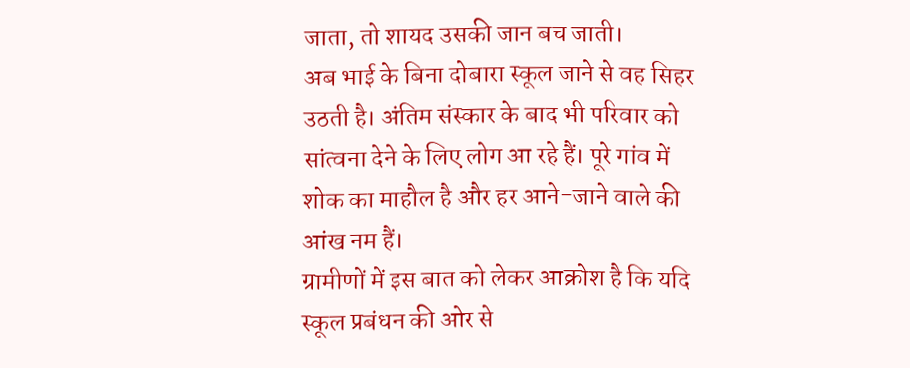जाता, तो शायद उसकी जान बच जाती।
अब भाई के बिना दोबारा स्कूल जाने से वह सिहर उठती है। अंतिम संस्कार के बाद भी परिवार को सांत्वना देने के लिए लोग आ रहे हैं। पूरे गांव में शोक का माहौल है और हर आने-जाने वाले की आंख नम हैं।
ग्रामीणों में इस बात को लेकर आक्रोश है कि यदि स्कूल प्रबंधन की ओर से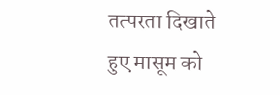तत्परता दिखाते हुए मासूम को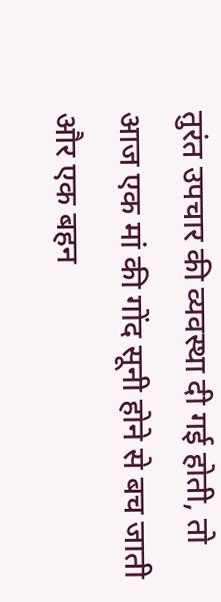तुरंत उपचार की व्यवस्था दी गई होती, तो आज एक मां की गोंद सूनी होने से बच जाती और एक बहन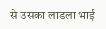से उसका लाडला भाई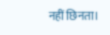नहीं छिनता।